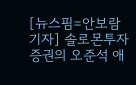[뉴스핌=안보람 기자] 솔로몬투자증권의 오준석 애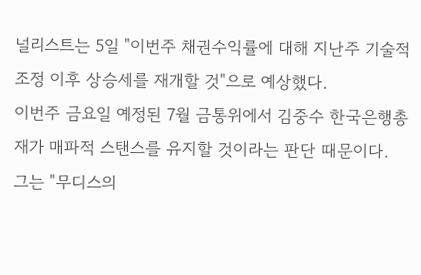널리스트는 5일 "이번주 채권수익률에 대해 지난주 기술적 조정 이후 상승세를 재개할 것"으로 예상했다.
이번주 금요일 예정된 7월 금통위에서 김중수 한국은행총재가 매파적 스탠스를 유지할 것이라는 판단 때문이다.
그는 "무디스의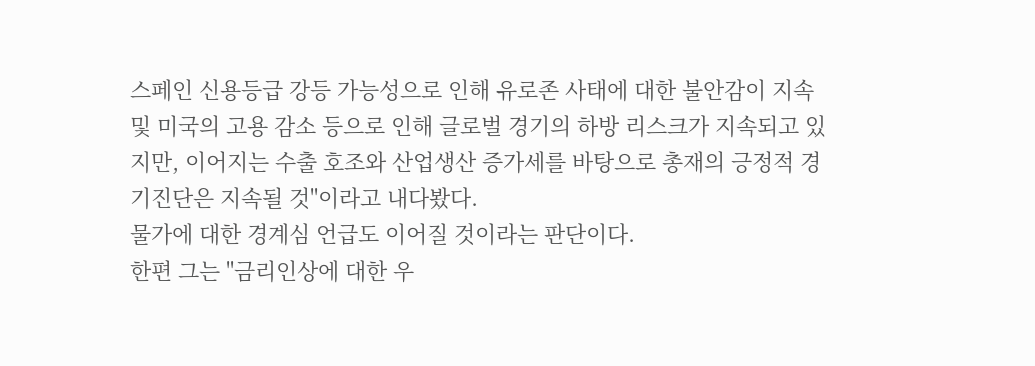스페인 신용등급 강등 가능성으로 인해 유로존 사태에 대한 불안감이 지속 및 미국의 고용 감소 등으로 인해 글로벌 경기의 하방 리스크가 지속되고 있지만, 이어지는 수출 호조와 산업생산 증가세를 바탕으로 총재의 긍정적 경기진단은 지속될 것"이라고 내다봤다.
물가에 대한 경계심 언급도 이어질 것이라는 판단이다.
한편 그는 "금리인상에 대한 우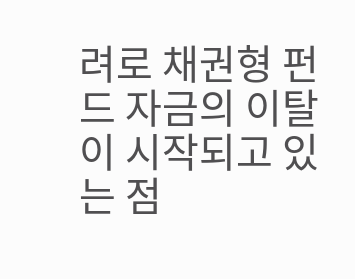려로 채권형 펀드 자금의 이탈이 시작되고 있는 점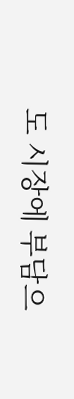도 시장에 부담으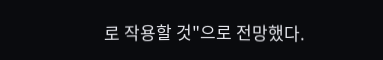로 작용할 것"으로 전망했다.